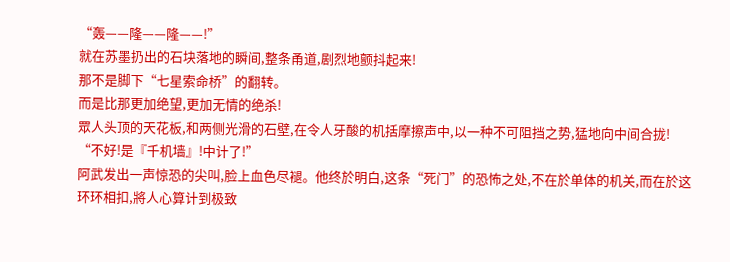“轰——隆——隆——!”
就在苏墨扔出的石块落地的瞬间,整条甬道,剧烈地颤抖起来!
那不是脚下“七星索命桥”的翻转。
而是比那更加绝望,更加无情的绝杀!
眾人头顶的天花板,和两侧光滑的石壁,在令人牙酸的机括摩擦声中,以一种不可阻挡之势,猛地向中间合拢!
“不好!是『千机墙』!中计了!”
阿武发出一声惊恐的尖叫,脸上血色尽褪。他终於明白,这条“死门”的恐怖之处,不在於单体的机关,而在於这环环相扣,將人心算计到极致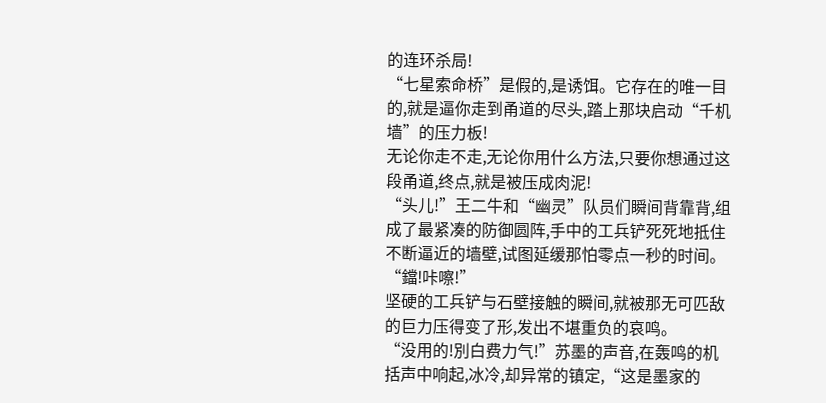的连环杀局!
“七星索命桥”是假的,是诱饵。它存在的唯一目的,就是逼你走到甬道的尽头,踏上那块启动“千机墙”的压力板!
无论你走不走,无论你用什么方法,只要你想通过这段甬道,终点,就是被压成肉泥!
“头儿!”王二牛和“幽灵”队员们瞬间背靠背,组成了最紧凑的防御圆阵,手中的工兵铲死死地抵住不断逼近的墙壁,试图延缓那怕零点一秒的时间。
“鐺!咔嚓!”
坚硬的工兵铲与石壁接触的瞬间,就被那无可匹敌的巨力压得变了形,发出不堪重负的哀鸣。
“没用的!別白费力气!”苏墨的声音,在轰鸣的机括声中响起,冰冷,却异常的镇定,“这是墨家的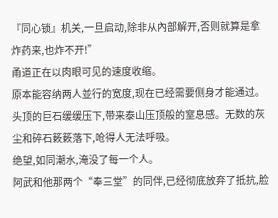『同心锁』机关,一旦启动,除非从內部解开,否则就算是拿炸药来,也炸不开!”
甬道正在以肉眼可见的速度收缩。
原本能容纳两人並行的宽度,现在已经需要侧身才能通过。头顶的巨石缓缓压下,带来泰山压顶般的窒息感。无数的灰尘和碎石簌簌落下,呛得人无法呼吸。
绝望,如同潮水,淹没了每一个人。
阿武和他那两个“奉三堂”的同伴,已经彻底放弃了抵抗,脸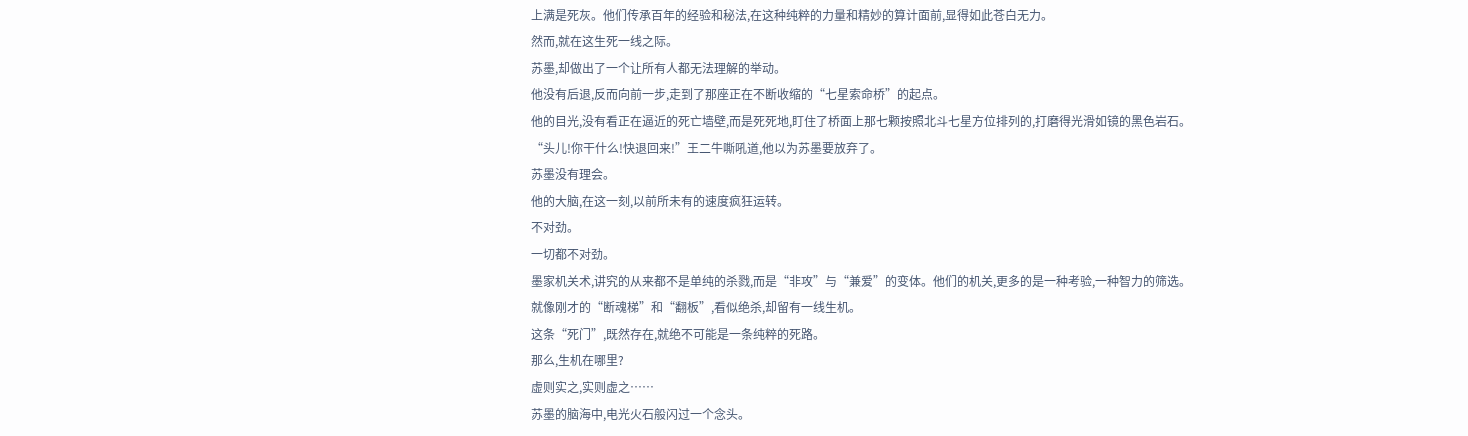上满是死灰。他们传承百年的经验和秘法,在这种纯粹的力量和精妙的算计面前,显得如此苍白无力。
然而,就在这生死一线之际。
苏墨,却做出了一个让所有人都无法理解的举动。
他没有后退,反而向前一步,走到了那座正在不断收缩的“七星索命桥”的起点。
他的目光,没有看正在逼近的死亡墙壁,而是死死地,盯住了桥面上那七颗按照北斗七星方位排列的,打磨得光滑如镜的黑色岩石。
“头儿!你干什么!快退回来!”王二牛嘶吼道,他以为苏墨要放弃了。
苏墨没有理会。
他的大脑,在这一刻,以前所未有的速度疯狂运转。
不对劲。
一切都不对劲。
墨家机关术,讲究的从来都不是单纯的杀戮,而是“非攻”与“兼爱”的变体。他们的机关,更多的是一种考验,一种智力的筛选。
就像刚才的“断魂梯”和“翻板”,看似绝杀,却留有一线生机。
这条“死门”,既然存在,就绝不可能是一条纯粹的死路。
那么,生机在哪里?
虚则实之,实则虚之……
苏墨的脑海中,电光火石般闪过一个念头。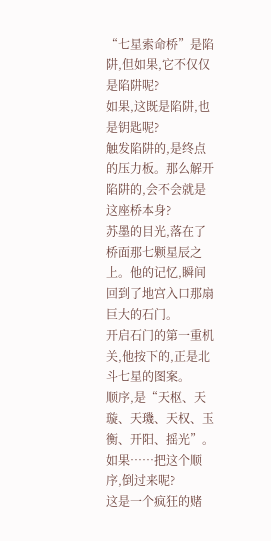“七星索命桥”是陷阱,但如果,它不仅仅是陷阱呢?
如果,这既是陷阱,也是钥匙呢?
触发陷阱的,是终点的压力板。那么解开陷阱的,会不会就是这座桥本身?
苏墨的目光,落在了桥面那七颗星辰之上。他的记忆,瞬间回到了地宫入口那扇巨大的石门。
开启石门的第一重机关,他按下的,正是北斗七星的图案。
顺序,是“天枢、天璇、天璣、天权、玉衡、开阳、摇光”。
如果……把这个顺序,倒过来呢?
这是一个疯狂的赌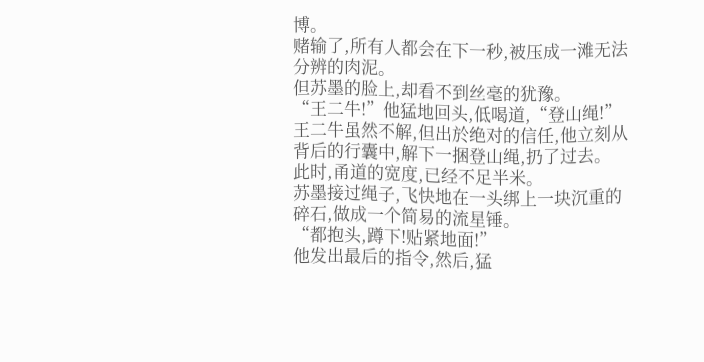博。
赌输了,所有人都会在下一秒,被压成一滩无法分辨的肉泥。
但苏墨的脸上,却看不到丝毫的犹豫。
“王二牛!”他猛地回头,低喝道,“登山绳!”
王二牛虽然不解,但出於绝对的信任,他立刻从背后的行囊中,解下一捆登山绳,扔了过去。
此时,甬道的宽度,已经不足半米。
苏墨接过绳子,飞快地在一头绑上一块沉重的碎石,做成一个简易的流星锤。
“都抱头,蹲下!贴紧地面!”
他发出最后的指令,然后,猛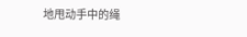地甩动手中的绳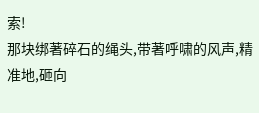索!
那块绑著碎石的绳头,带著呼啸的风声,精准地,砸向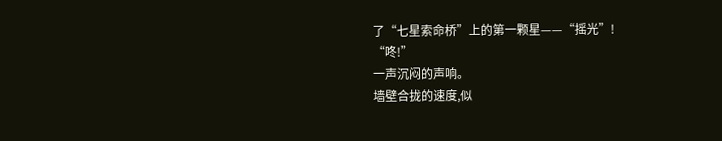了“七星索命桥”上的第一颗星——“摇光”!
“咚!”
一声沉闷的声响。
墙壁合拢的速度,似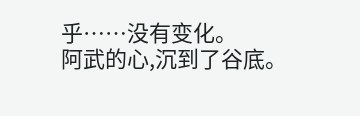乎……没有变化。
阿武的心,沉到了谷底。